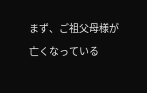まず、ご祖父母様が亡くなっている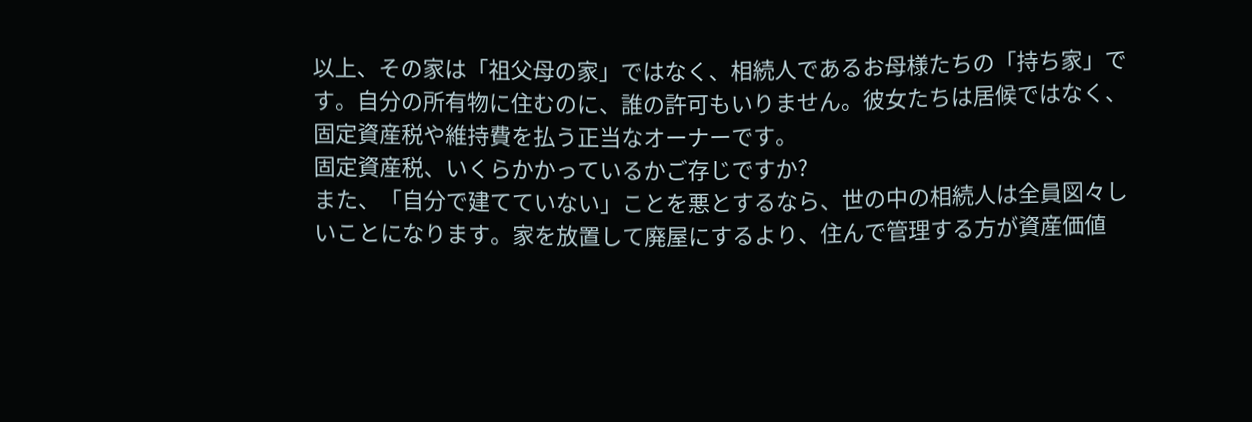以上、その家は「祖父母の家」ではなく、相続人であるお母様たちの「持ち家」です。自分の所有物に住むのに、誰の許可もいりません。彼女たちは居候ではなく、固定資産税や維持費を払う正当なオーナーです。
固定資産税、いくらかかっているかご存じですか?
また、「自分で建てていない」ことを悪とするなら、世の中の相続人は全員図々しいことになります。家を放置して廃屋にするより、住んで管理する方が資産価値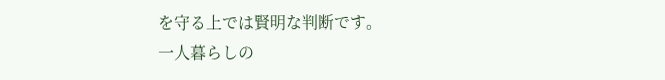を守る上では賢明な判断です。
一人暮らしの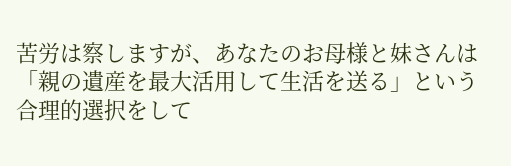苦労は察しますが、あなたのお母様と妹さんは「親の遺産を最大活用して生活を送る」という合理的選択をして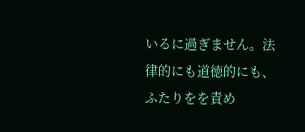いるに過ぎません。法律的にも道徳的にも、ふたりをを責め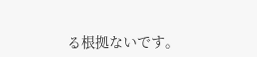る根拠ないです。